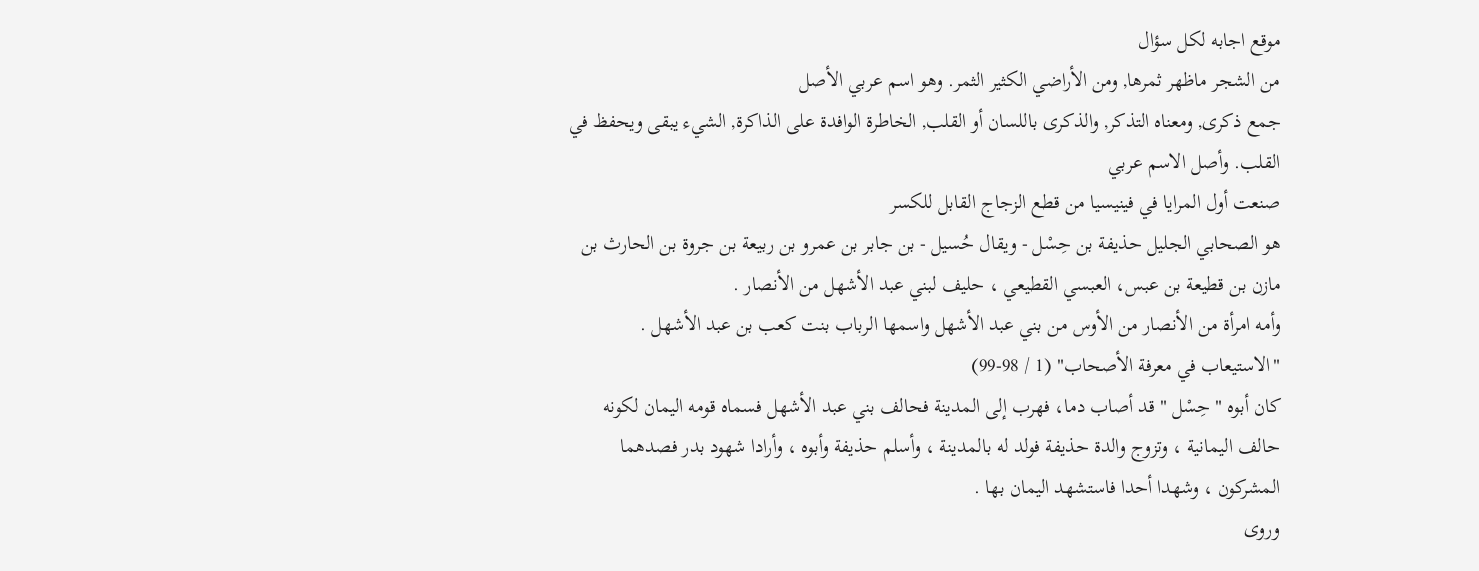موقع اجابه لكل سؤال
من الشجر ماظهر ثمرها, ومن الأراضي الكثير الثمر. وهو اسم عربي الأصل
جمع ذكرى, ومعناه التذكر, والذكرى باللسان أو القلب, الخاطرة الوافدة على الذاكرة, الشيء يبقى ويحفظ في القلب. وأصل الاسم عربي
صنعت أول المرايا في فينيسيا من قطع الزجاج القابل للكسر
هو الصحابي الجليل حذيفة بن حِسْل - ويقال حُسيل - بن جابر بن عمرو بن ربيعة بن جروة بن الحارث بن مازن بن قطيعة بن عبس، العبسي القطيعي ، حليف لبني عبد الأشهل من الأنصار .
وأمه امرأة من الأنصار من الأوس من بني عبد الأشهل واسمها الرباب بنت كعب بن عبد الأشهل .
"الاستيعاب في معرفة الأصحاب" (1 / 98-99)
كان أبوه " حِسْل " قد أصاب دما، فهرب إلى المدينة فحالف بني عبد الأشهل فسماه قومه اليمان لكونه حالف اليمانية ، وتزوج والدة حذيفة فولد له بالمدينة ، وأسلم حذيفة وأبوه ، وأرادا شهود بدر فصدهما المشركون ، وشهدا أحدا فاستشهد اليمان بها .
وروى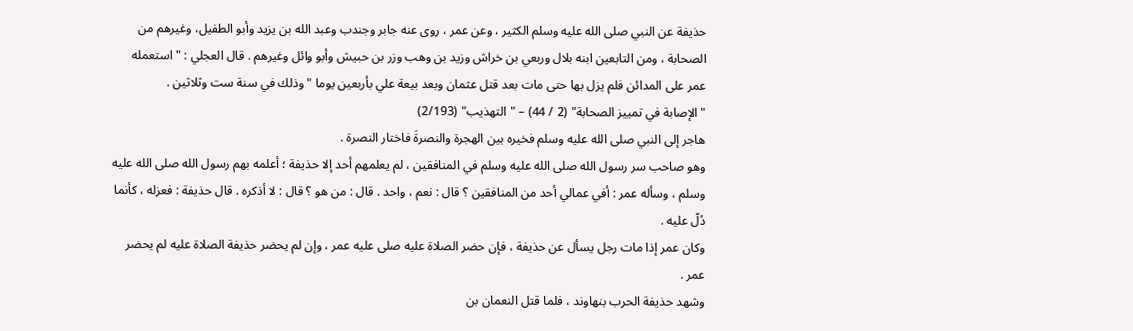حذيفة عن النبي صلى الله عليه وسلم الكثير ، وعن عمر ، روى عنه جابر وجندب وعبد الله بن يزيد وأبو الطفيل، وغيرهم من الصحابة ، ومن التابعين ابنه بلال وربعي بن خراش وزيد بن وهب وزر بن حبيش وأبو وائل وغيرهم . قال العجلي : " استعمله عمر على المدائن فلم يزل بها حتى مات بعد قتل عثمان وبعد بيعة علي بأربعين يوما " وذلك في سنة ست وثلاثين .
"الإصابة في تمييز الصحابة" (2 / 44) – "التهذيب" (2/193)
هاجر إلى النبي صلى الله عليه وسلم فخيره بين الهجرة والنصرةَ فاختار النصرة .
وهو صاحب سر رسول الله صلى الله عليه وسلم في المنافقين ، لم يعلمهم أحد إلا حذيفة ؛ أعلمه بهم رسول الله صلى الله عليه وسلم ، وسأله عمر : أفي عمالي أحد من المنافقين ؟ قال : نعم ، واحد . قال : من هو ؟ قال : لا أذكره . قال حذيفة : فعزله ، كأنما دُلّ عليه .
وكان عمر إذا مات رجل يسأل عن حذيفة ، فإن حضر الصلاة عليه صلى عليه عمر ، وإن لم يحضر حذيفة الصلاة عليه لم يحضر عمر .
وشهد حذيفة الحرب بنهاوند ، فلما قتل النعمان بن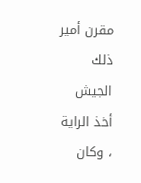مقرن أمير ذلك الجيش أخذ الراية ، وكان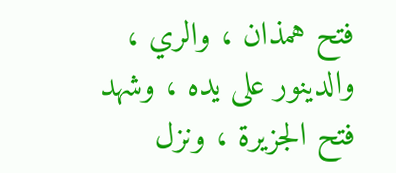فتح همذان ، والري ، والدينور على يده ، وشهد فتح الجزيرة ، ونزل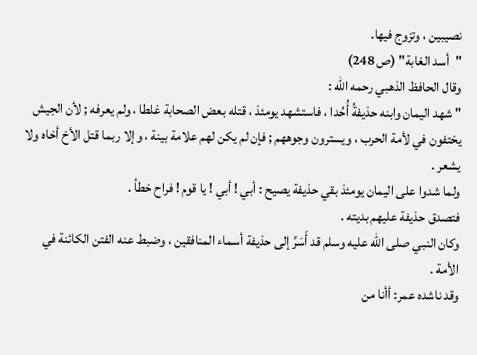نصيبين ، وتزوج فيها.
"أسد الغابة" (ص 248)
وقال الحافظ الذهبي رحمه الله :
" شهد اليمان وابنه حذيفةُ أُحُدا ، فاستشهد يومئذ ، قتله بعض الصحابة غلطا ، ولم يعرفه ; لأن الجيش يختفون في لأمة الحرب ، ويسترون وجوههم ; فإن لم يكن لهم علامة بينة ، وإلا ربما قتل الأخ أخاه ولا يشعر .
ولما شدوا على اليمان يومئذ بقي حذيفة يصيح : أبي ! أبي ! يا قوم ! فراح خطأ .
فتصدق حذيفة عليهم بديته .
وكان النبي صلى الله عليه وسلم قد أَسَرَّ إلى حذيفة أسماء المنافقين ، وضبط عنه الفتن الكائنة في الأمة .
وقد ناشده عمر: أأنا من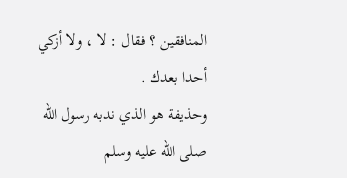المنافقين ؟ فقال : لا ، ولا أزكي أحدا بعدك .
وحذيفة هو الذي ندبه رسول الله صلى الله عليه وسلم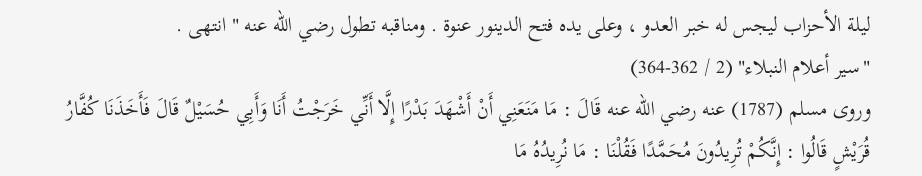ليلة الأحزاب ليجس له خبر العدو ، وعلى يده فتح الدينور عنوة . ومناقبه تطول رضي الله عنه " انتهى .
"سير أعلام النبلاء" (2 / 362-364)
وروى مسلم (1787) عنه رضي الله عنه قَالَ : مَا مَنَعَنِي أَنْ أَشْهَدَ بَدْرًا إِلَّا أَنِّي خَرَجْتُ أَنَا وَأَبِي حُسَيْلٌ قَالَ فَأَخَذَنَا كُفَّارُ قُرَيْشٍ قَالُوا : إِنَّكُمْ تُرِيدُونَ مُحَمَّدًا فَقُلْنَا : مَا نُرِيدُهُ مَا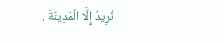نُرِيدُ إِلَّا الْمَدِينَةَ .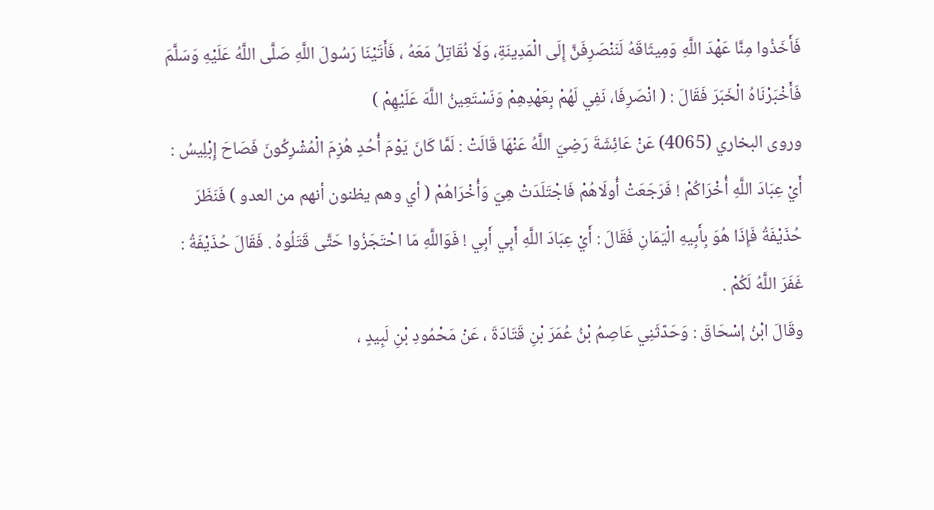فَأَخَذُوا مِنَّا عَهْدَ اللَّهِ وَمِيثَاقَهُ لَنَنْصَرِفَنَّ إِلَى الْمَدِينَةِ، وَلَا نُقَاتِلُ مَعَهُ ، فَأَتَيْنَا رَسُولَ اللَّهِ صَلَّى اللَّهُ عَلَيْهِ وَسَلَّمَ فَأَخْبَرْنَاهُ الْخَبَرَ فَقَالَ : ( انْصَرِفَا، نَفِي لَهُمْ بِعَهْدِهِمْ وَنَسْتَعِينُ اللَّهَ عَلَيْهِمْ )
وروى البخاري (4065) عَنْ عَائِشَةَ رَضِيَ اللَّهُ عَنْهَا قَالَتْ : لَمَّا كَانَ يَوْمَ أُحُدٍ هُزِمَ الْمُشْرِكُونَ فَصَاحَ إِبْلِيسُ : أَيْ عِبَادَ اللَّهِ أُخْرَاكُمْ ! فَرَجَعَتْ أُولَاهُمْ فَاجْتَلَدَتْ هِيَ وَأُخْرَاهُمْ ( أي وهم يظنون أنهم من العدو ) فَنَظَرَ حُذَيْفَةُ فَإِذَا هُوَ بِأَبِيهِ الْيَمَانِ فَقَالَ : أَيْ عِبَادَ اللَّهِ أَبِي أَبِي ! فَوَاللَّهِ مَا احْتَجَزُوا حَتَّى قَتَلُوهُ . فَقَالَ حُذَيْفَةُ : غَفَرَ اللَّهُ لَكُمْ .
وقَالَ ابْنُ إسْحَاقَ : وَحَدّثَنِي عَاصِمُ بْنُ عُمَرَ بْنِ قَتَادَةَ ، عَنْ مَحْمُودِ بْنِ لَبِيدٍ ،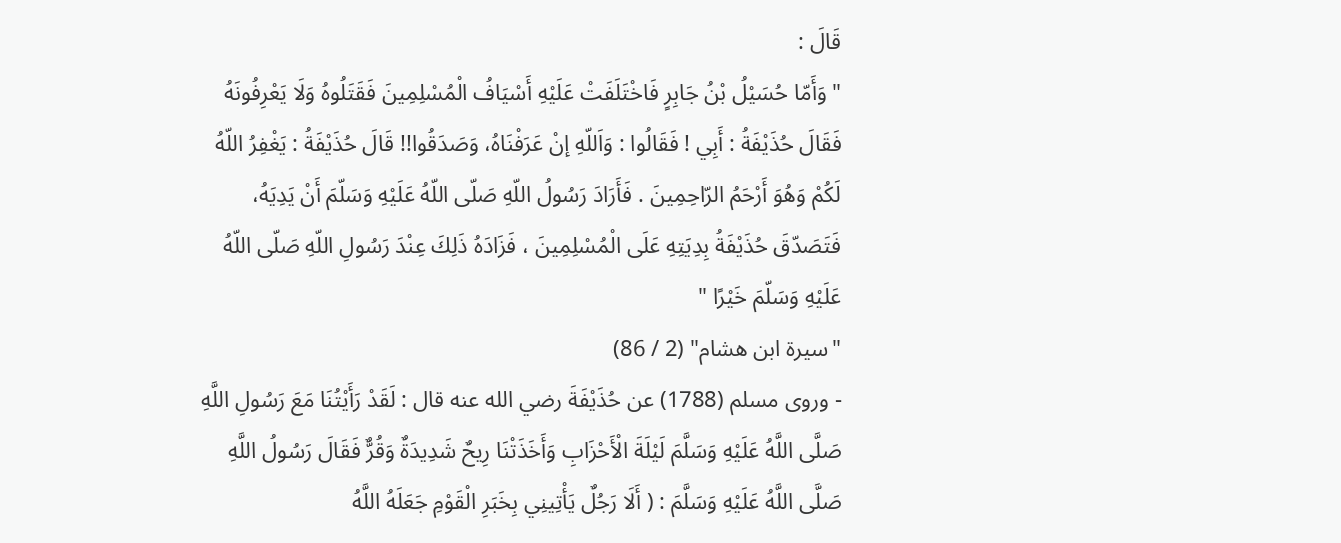قَالَ :
" وَأَمّا حُسَيْلُ بْنُ جَابِرٍ فَاخْتَلَفَتْ عَلَيْهِ أَسْيَافُ الْمُسْلِمِينَ فَقَتَلُوهُ وَلَا يَعْرِفُونَهُ فَقَالَ حُذَيْفَةُ : أَبِي ! فَقَالُوا : وَاَللّهِ إنْ عَرَفْنَاهُ، وَصَدَقُوا!! قَالَ حُذَيْفَةُ : يَغْفِرُ اللّهُ لَكُمْ وَهُوَ أَرْحَمُ الرّاحِمِينَ . فَأَرَادَ رَسُولُ اللّهِ صَلّى اللّهُ عَلَيْهِ وَسَلّمَ أَنْ يَدِيَهُ، فَتَصَدّقَ حُذَيْفَةُ بِدِيَتِهِ عَلَى الْمُسْلِمِينَ ، فَزَادَهُ ذَلِكَ عِنْدَ رَسُولِ اللّهِ صَلّى اللّهُ عَلَيْهِ وَسَلّمَ خَيْرًا "
"سيرة ابن هشام" (2 / 86)
- وروى مسلم (1788) عن حُذَيْفَةَ رضي الله عنه قال : لَقَدْ رَأَيْتُنَا مَعَ رَسُولِ اللَّهِ صَلَّى اللَّهُ عَلَيْهِ وَسَلَّمَ لَيْلَةَ الْأَحْزَابِ وَأَخَذَتْنَا رِيحٌ شَدِيدَةٌ وَقُرٌّ فَقَالَ رَسُولُ اللَّهِ صَلَّى اللَّهُ عَلَيْهِ وَسَلَّمَ : ( أَلَا رَجُلٌ يَأْتِينِي بِخَبَرِ الْقَوْمِ جَعَلَهُ اللَّهُ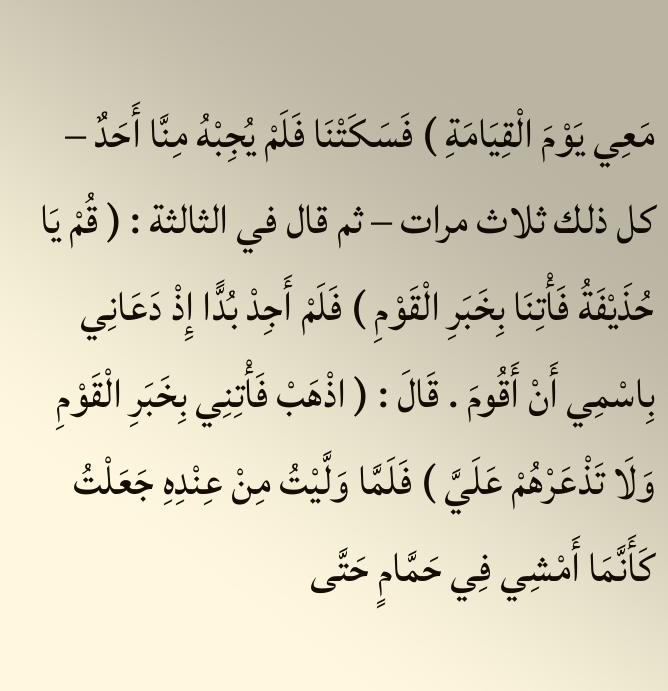مَعِي يَوْمَ الْقِيَامَةِ ) فَسَكَتْنَا فَلَمْ يُجِبْهُ مِنَّا أَحَدٌ – كل ذلك ثلاث مرات – ثم قال في الثالثة : ( قُمْ يَا حُذَيْفَةُ فَأْتِنَا بِخَبَرِ الْقَوْمِ ) فَلَمْ أَجِدْ بُدًّا إِذْ دَعَانِي بِاسْمِي أَنْ أَقُومَ . قَالَ : ( اذْهَبْ فَأْتِنِي بِخَبَرِ الْقَوْمِ وَلَا تَذْعَرْهُمْ عَلَيَّ ) فَلَمَّا وَلَّيْتُ مِنْ عِنْدِهِ جَعَلْتُ كَأَنَّمَا أَمْشِي فِي حَمَّامٍ حَتَّى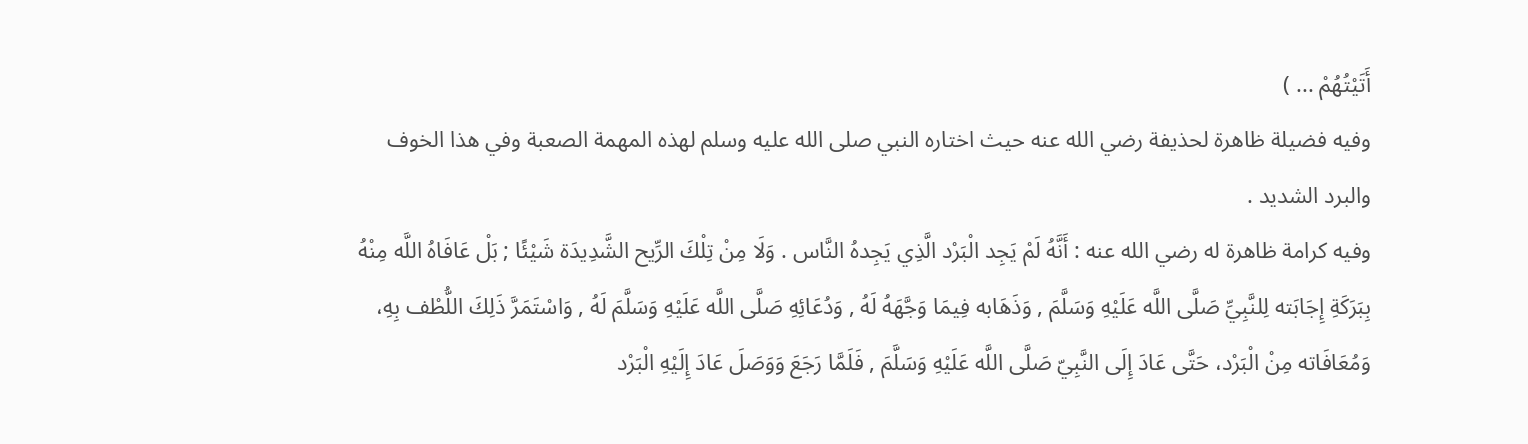أَتَيْتُهُمْ ... )
وفيه فضيلة ظاهرة لحذيفة رضي الله عنه حيث اختاره النبي صلى الله عليه وسلم لهذه المهمة الصعبة وفي هذا الخوف والبرد الشديد .
وفيه كرامة ظاهرة له رضي الله عنه : أَنَّهُ لَمْ يَجِد الْبَرْد الَّذِي يَجِدهُ النَّاس . وَلَا مِنْ تِلْكَ الرِّيح الشَّدِيدَة شَيْئًا ; بَلْ عَافَاهُ اللَّه مِنْهُ بِبَرَكَةِ إِجَابَته لِلنَّبِيِّ صَلَّى اللَّه عَلَيْهِ وَسَلَّمَ , وَذَهَابه فِيمَا وَجَّهَهُ لَهُ , وَدُعَائِهِ صَلَّى اللَّه عَلَيْهِ وَسَلَّمَ لَهُ , وَاسْتَمَرَّ ذَلِكَ اللُّطْف بِهِ، وَمُعَافَاته مِنْ الْبَرْد، حَتَّى عَادَ إِلَى النَّبِيّ صَلَّى اللَّه عَلَيْهِ وَسَلَّمَ , فَلَمَّا رَجَعَ وَوَصَلَ عَادَ إِلَيْهِ الْبَرْد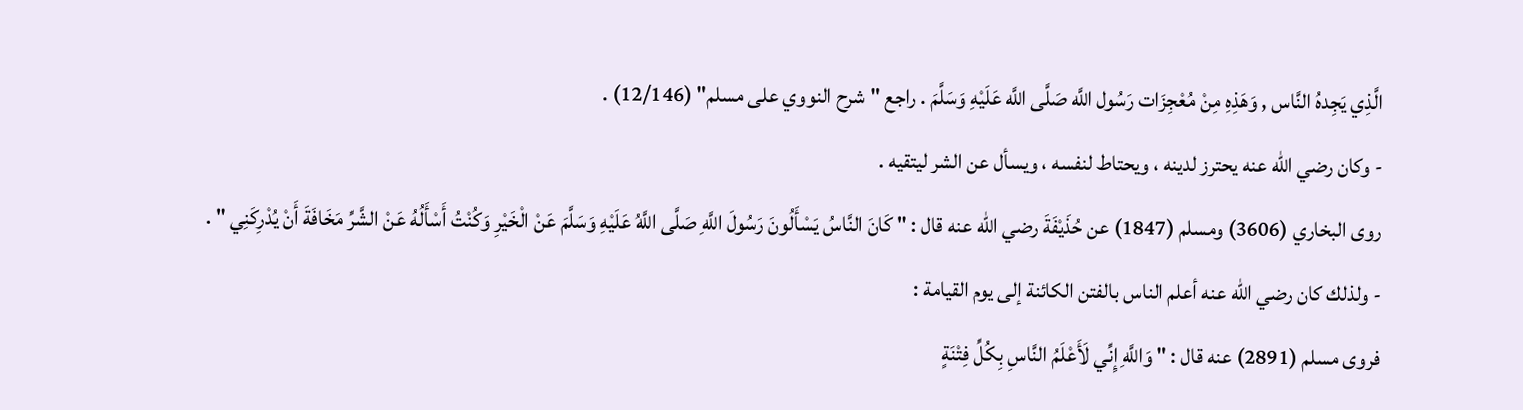الَّذِي يَجِدهُ النَّاس , وَهَذِهِ مِنْ مُعْجِزَات رَسُول اللَّه صَلَّى اللَّه عَلَيْهِ وَسَلَّمَ . راجع "شرح النووي على مسلم" (12/146) .
- وكان رضي الله عنه يحترز لدينه ، ويحتاط لنفسه ، ويسأل عن الشر ليتقيه .
روى البخاري (3606) ومسلم (1847) عن حُذَيْفَةَ رضي الله عنه قال : " كَانَ النَّاسُ يَسْأَلُونَ رَسُولَ اللَّهِ صَلَّى اللَّهُ عَلَيْهِ وَسَلَّمَ عَنْ الْخَيْرِ وَكُنْتُ أَسْأَلُهُ عَنْ الشَّرِّ مَخَافَةَ أَنْ يُدْرِكَنِي " .
- ولذلك كان رضي الله عنه أعلم الناس بالفتن الكائنة إلى يوم القيامة :
فروى مسلم (2891) عنه قال : " وَاللَّهِ إِنِّي لَأَعْلَمُ النَّاسِ بِكُلِّ فِتْنَةٍ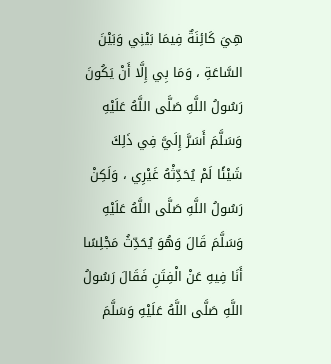هِيَ كَائِنَةٌ فِيمَا بَيْنِي وَبَيْنَ السَّاعَةِ ، وَمَا بِي إِلَّا أَنْ يَكُونَ رَسُولُ اللَّهِ صَلَّى اللَّهُ عَلَيْهِ وَسَلَّمَ أَسَرَّ إِلَيَّ فِي ذَلِكَ شَيْئًا لَمْ يُحَدِّثْهُ غَيْرِي ، وَلَكِنْ رَسُولُ اللَّهِ صَلَّى اللَّهُ عَلَيْهِ وَسَلَّمَ قَالَ وَهُوَ يُحَدِّثُ مَجْلِسًا أَنَا فِيهِ عَنْ الْفِتَنِ فَقَالَ رَسُولُ اللَّهِ صَلَّى اللَّهُ عَلَيْهِ وَسَلَّمَ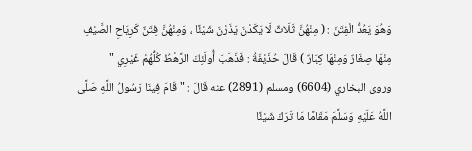وَهُوَ يَعُدُّ الْفِتَنَ : ( مِنْهُنَّ ثَلَاثٌ لَا يَكَدْنَ يَذَرْنَ شَيْئًا ، وَمِنْهُنَّ فِتَنٌ كَرِيَاحِ الصَّيْفِ مِنْهَا صِغَارٌ وَمِنْهَا كِبَارٌ ) قَالَ حُذَيْفَةُ : فَذَهَبَ أُولَئِكَ الرَّهْطُ كُلُّهُمْ غَيْرِي "
وروى البخاري (6604) ومسلم (2891) عنه قَالَ : " قَامَ فِينَا رَسُولُ اللَّهِ صَلَّى اللَّهُ عَلَيْهِ وَسَلَّمَ مَقَامًا مَا تَرَكَ شَيْئًا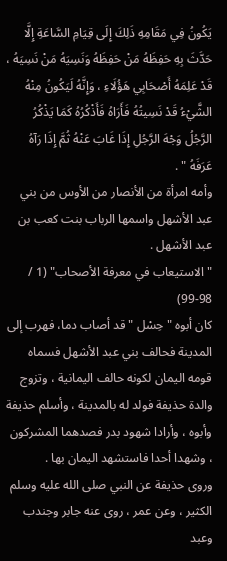يَكُونُ فِي مَقَامِهِ ذَلِكَ إِلَى قِيَامِ السَّاعَةِ إِلَّا حَدَّثَ بِهِ حَفِظَهُ مَنْ حَفِظَهُ وَنَسِيَهُ مَنْ نَسِيَهُ ، قَدْ عَلِمَهُ أَصْحَابِي هَؤُلَاءِ ، وَإِنَّهُ لَيَكُونُ مِنْهُ الشَّيْءُ قَدْ نَسِيتُهُ فَأَرَاهُ فَأَذْكُرُهُ كَمَا يَذْكُرُ الرَّجُلُ وَجْهَ الرَّجُلِ إِذَا غَابَ عَنْهُ ثُمَّ إِذَا رَآهُ عَرَفَهُ " .
وأمه امرأة من الأنصار من الأوس من بني عبد الأشهل واسمها الرباب بنت كعب بن عبد الأشهل .
"الاستيعاب في معرفة الأصحاب" (1 / 98-99)
كان أبوه " حِسْل " قد أصاب دما، فهرب إلى المدينة فحالف بني عبد الأشهل فسماه قومه اليمان لكونه حالف اليمانية ، وتزوج والدة حذيفة فولد له بالمدينة ، وأسلم حذيفة وأبوه ، وأرادا شهود بدر فصدهما المشركون ، وشهدا أحدا فاستشهد اليمان بها .
وروى حذيفة عن النبي صلى الله عليه وسلم الكثير ، وعن عمر ، روى عنه جابر وجندب وعبد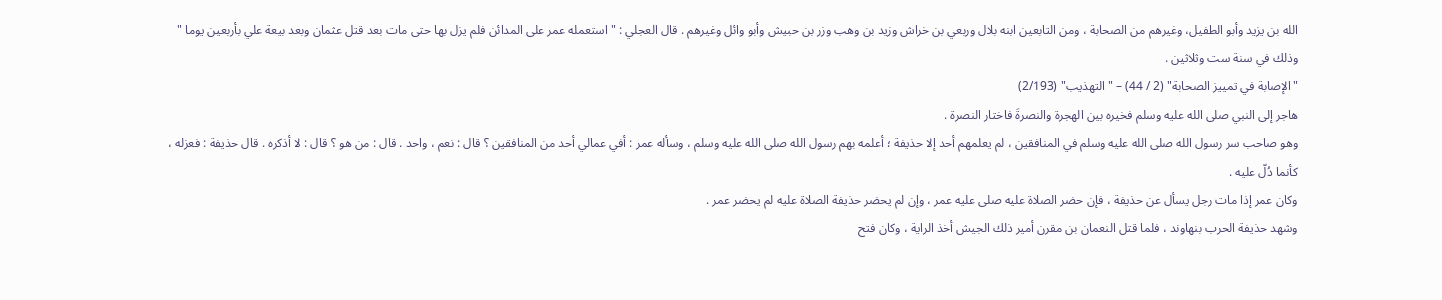الله بن يزيد وأبو الطفيل، وغيرهم من الصحابة ، ومن التابعين ابنه بلال وربعي بن خراش وزيد بن وهب وزر بن حبيش وأبو وائل وغيرهم . قال العجلي : " استعمله عمر على المدائن فلم يزل بها حتى مات بعد قتل عثمان وبعد بيعة علي بأربعين يوما " وذلك في سنة ست وثلاثين .
"الإصابة في تمييز الصحابة" (2 / 44) – "التهذيب" (2/193)
هاجر إلى النبي صلى الله عليه وسلم فخيره بين الهجرة والنصرةَ فاختار النصرة .
وهو صاحب سر رسول الله صلى الله عليه وسلم في المنافقين ، لم يعلمهم أحد إلا حذيفة ؛ أعلمه بهم رسول الله صلى الله عليه وسلم ، وسأله عمر : أفي عمالي أحد من المنافقين ؟ قال : نعم ، واحد . قال : من هو ؟ قال : لا أذكره . قال حذيفة : فعزله ، كأنما دُلّ عليه .
وكان عمر إذا مات رجل يسأل عن حذيفة ، فإن حضر الصلاة عليه صلى عليه عمر ، وإن لم يحضر حذيفة الصلاة عليه لم يحضر عمر .
وشهد حذيفة الحرب بنهاوند ، فلما قتل النعمان بن مقرن أمير ذلك الجيش أخذ الراية ، وكان فتح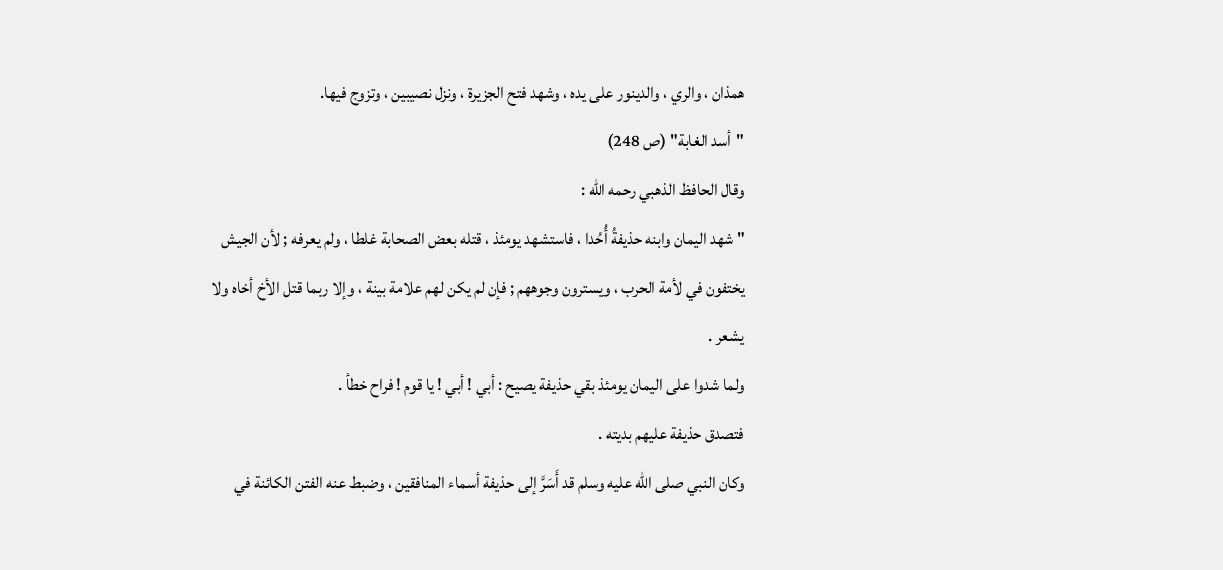همذان ، والري ، والدينور على يده ، وشهد فتح الجزيرة ، ونزل نصيبين ، وتزوج فيها.
"أسد الغابة" (ص 248)
وقال الحافظ الذهبي رحمه الله :
" شهد اليمان وابنه حذيفةُ أُحُدا ، فاستشهد يومئذ ، قتله بعض الصحابة غلطا ، ولم يعرفه ; لأن الجيش يختفون في لأمة الحرب ، ويسترون وجوههم ; فإن لم يكن لهم علامة بينة ، وإلا ربما قتل الأخ أخاه ولا يشعر .
ولما شدوا على اليمان يومئذ بقي حذيفة يصيح : أبي ! أبي ! يا قوم ! فراح خطأ .
فتصدق حذيفة عليهم بديته .
وكان النبي صلى الله عليه وسلم قد أَسَرَّ إلى حذيفة أسماء المنافقين ، وضبط عنه الفتن الكائنة في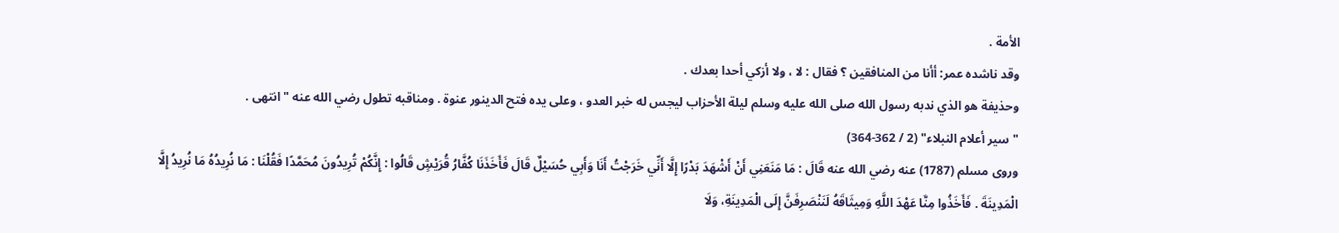الأمة .
وقد ناشده عمر: أأنا من المنافقين ؟ فقال : لا ، ولا أزكي أحدا بعدك .
وحذيفة هو الذي ندبه رسول الله صلى الله عليه وسلم ليلة الأحزاب ليجس له خبر العدو ، وعلى يده فتح الدينور عنوة . ومناقبه تطول رضي الله عنه " انتهى .
"سير أعلام النبلاء" (2 / 362-364)
وروى مسلم (1787) عنه رضي الله عنه قَالَ : مَا مَنَعَنِي أَنْ أَشْهَدَ بَدْرًا إِلَّا أَنِّي خَرَجْتُ أَنَا وَأَبِي حُسَيْلٌ قَالَ فَأَخَذَنَا كُفَّارُ قُرَيْشٍ قَالُوا : إِنَّكُمْ تُرِيدُونَ مُحَمَّدًا فَقُلْنَا : مَا نُرِيدُهُ مَا نُرِيدُ إِلَّا الْمَدِينَةَ . فَأَخَذُوا مِنَّا عَهْدَ اللَّهِ وَمِيثَاقَهُ لَنَنْصَرِفَنَّ إِلَى الْمَدِينَةِ، وَلَا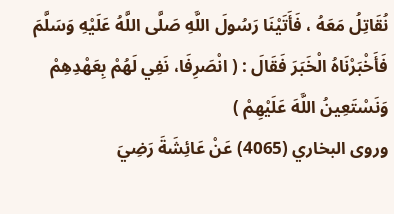نُقَاتِلُ مَعَهُ ، فَأَتَيْنَا رَسُولَ اللَّهِ صَلَّى اللَّهُ عَلَيْهِ وَسَلَّمَ فَأَخْبَرْنَاهُ الْخَبَرَ فَقَالَ : ( انْصَرِفَا، نَفِي لَهُمْ بِعَهْدِهِمْ وَنَسْتَعِينُ اللَّهَ عَلَيْهِمْ )
وروى البخاري (4065) عَنْ عَائِشَةَ رَضِيَ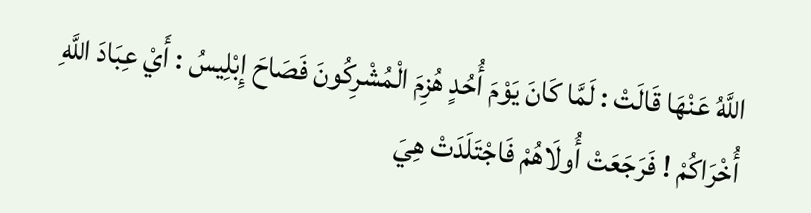اللَّهُ عَنْهَا قَالَتْ : لَمَّا كَانَ يَوْمَ أُحُدٍ هُزِمَ الْمُشْرِكُونَ فَصَاحَ إِبْلِيسُ : أَيْ عِبَادَ اللَّهِ أُخْرَاكُمْ ! فَرَجَعَتْ أُولَاهُمْ فَاجْتَلَدَتْ هِيَ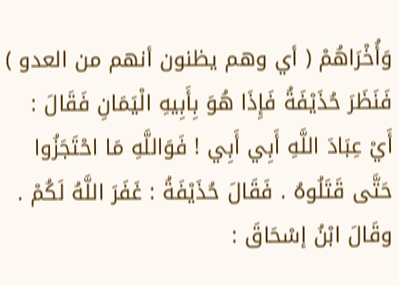وَأُخْرَاهُمْ ( أي وهم يظنون أنهم من العدو ) فَنَظَرَ حُذَيْفَةُ فَإِذَا هُوَ بِأَبِيهِ الْيَمَانِ فَقَالَ : أَيْ عِبَادَ اللَّهِ أَبِي أَبِي ! فَوَاللَّهِ مَا احْتَجَزُوا حَتَّى قَتَلُوهُ . فَقَالَ حُذَيْفَةُ : غَفَرَ اللَّهُ لَكُمْ .
وقَالَ ابْنُ إسْحَاقَ :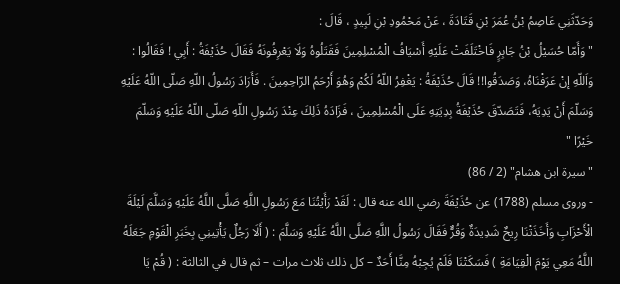وَحَدّثَنِي عَاصِمُ بْنُ عُمَرَ بْنِ قَتَادَةَ ، عَنْ مَحْمُودِ بْنِ لَبِيدٍ ، قَالَ :
" وَأَمّا حُسَيْلُ بْنُ جَابِرٍ فَاخْتَلَفَتْ عَلَيْهِ أَسْيَافُ الْمُسْلِمِينَ فَقَتَلُوهُ وَلَا يَعْرِفُونَهُ فَقَالَ حُذَيْفَةُ : أَبِي ! فَقَالُوا : وَاَللّهِ إنْ عَرَفْنَاهُ، وَصَدَقُوا!! قَالَ حُذَيْفَةُ : يَغْفِرُ اللّهُ لَكُمْ وَهُوَ أَرْحَمُ الرّاحِمِينَ . فَأَرَادَ رَسُولُ اللّهِ صَلّى اللّهُ عَلَيْهِ وَسَلّمَ أَنْ يَدِيَهُ، فَتَصَدّقَ حُذَيْفَةُ بِدِيَتِهِ عَلَى الْمُسْلِمِينَ ، فَزَادَهُ ذَلِكَ عِنْدَ رَسُولِ اللّهِ صَلّى اللّهُ عَلَيْهِ وَسَلّمَ خَيْرًا "
"سيرة ابن هشام" (2 / 86)
- وروى مسلم (1788) عن حُذَيْفَةَ رضي الله عنه قال : لَقَدْ رَأَيْتُنَا مَعَ رَسُولِ اللَّهِ صَلَّى اللَّهُ عَلَيْهِ وَسَلَّمَ لَيْلَةَ الْأَحْزَابِ وَأَخَذَتْنَا رِيحٌ شَدِيدَةٌ وَقُرٌّ فَقَالَ رَسُولُ اللَّهِ صَلَّى اللَّهُ عَلَيْهِ وَسَلَّمَ : ( أَلَا رَجُلٌ يَأْتِينِي بِخَبَرِ الْقَوْمِ جَعَلَهُ اللَّهُ مَعِي يَوْمَ الْقِيَامَةِ ) فَسَكَتْنَا فَلَمْ يُجِبْهُ مِنَّا أَحَدٌ – كل ذلك ثلاث مرات – ثم قال في الثالثة : ( قُمْ يَا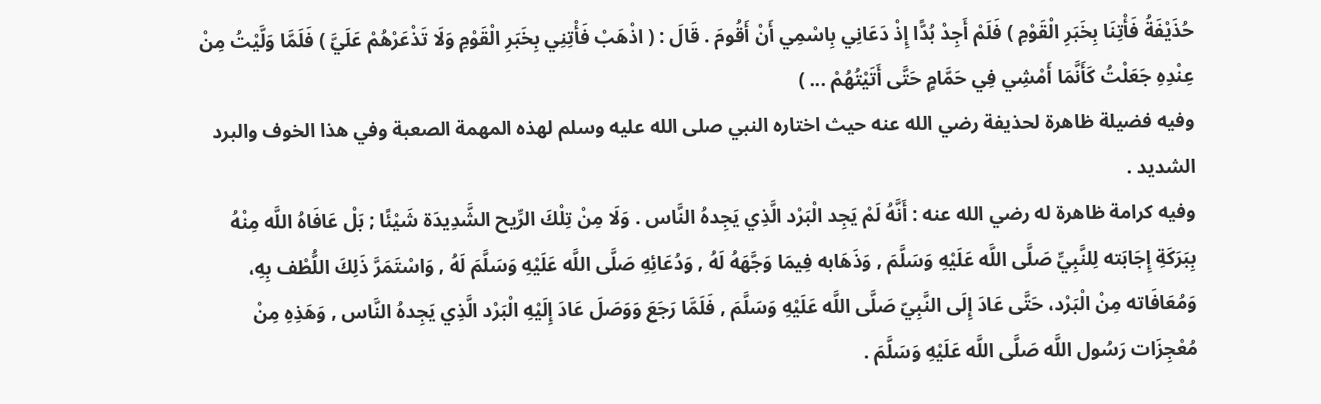حُذَيْفَةُ فَأْتِنَا بِخَبَرِ الْقَوْمِ ) فَلَمْ أَجِدْ بُدًّا إِذْ دَعَانِي بِاسْمِي أَنْ أَقُومَ . قَالَ : ( اذْهَبْ فَأْتِنِي بِخَبَرِ الْقَوْمِ وَلَا تَذْعَرْهُمْ عَلَيَّ ) فَلَمَّا وَلَّيْتُ مِنْ عِنْدِهِ جَعَلْتُ كَأَنَّمَا أَمْشِي فِي حَمَّامٍ حَتَّى أَتَيْتُهُمْ ... )
وفيه فضيلة ظاهرة لحذيفة رضي الله عنه حيث اختاره النبي صلى الله عليه وسلم لهذه المهمة الصعبة وفي هذا الخوف والبرد الشديد .
وفيه كرامة ظاهرة له رضي الله عنه : أَنَّهُ لَمْ يَجِد الْبَرْد الَّذِي يَجِدهُ النَّاس . وَلَا مِنْ تِلْكَ الرِّيح الشَّدِيدَة شَيْئًا ; بَلْ عَافَاهُ اللَّه مِنْهُ بِبَرَكَةِ إِجَابَته لِلنَّبِيِّ صَلَّى اللَّه عَلَيْهِ وَسَلَّمَ , وَذَهَابه فِيمَا وَجَّهَهُ لَهُ , وَدُعَائِهِ صَلَّى اللَّه عَلَيْهِ وَسَلَّمَ لَهُ , وَاسْتَمَرَّ ذَلِكَ اللُّطْف بِهِ، وَمُعَافَاته مِنْ الْبَرْد، حَتَّى عَادَ إِلَى النَّبِيّ صَلَّى اللَّه عَلَيْهِ وَسَلَّمَ , فَلَمَّا رَجَعَ وَوَصَلَ عَادَ إِلَيْهِ الْبَرْد الَّذِي يَجِدهُ النَّاس , وَهَذِهِ مِنْ مُعْجِزَات رَسُول اللَّه صَلَّى اللَّه عَلَيْهِ وَسَلَّمَ .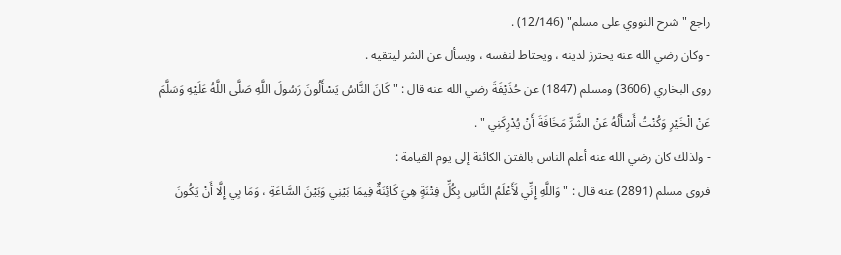راجع "شرح النووي على مسلم" (12/146) .
- وكان رضي الله عنه يحترز لدينه ، ويحتاط لنفسه ، ويسأل عن الشر ليتقيه .
روى البخاري (3606) ومسلم (1847) عن حُذَيْفَةَ رضي الله عنه قال : " كَانَ النَّاسُ يَسْأَلُونَ رَسُولَ اللَّهِ صَلَّى اللَّهُ عَلَيْهِ وَسَلَّمَ عَنْ الْخَيْرِ وَكُنْتُ أَسْأَلُهُ عَنْ الشَّرِّ مَخَافَةَ أَنْ يُدْرِكَنِي " .
- ولذلك كان رضي الله عنه أعلم الناس بالفتن الكائنة إلى يوم القيامة :
فروى مسلم (2891) عنه قال : " وَاللَّهِ إِنِّي لَأَعْلَمُ النَّاسِ بِكُلِّ فِتْنَةٍ هِيَ كَائِنَةٌ فِيمَا بَيْنِي وَبَيْنَ السَّاعَةِ ، وَمَا بِي إِلَّا أَنْ يَكُونَ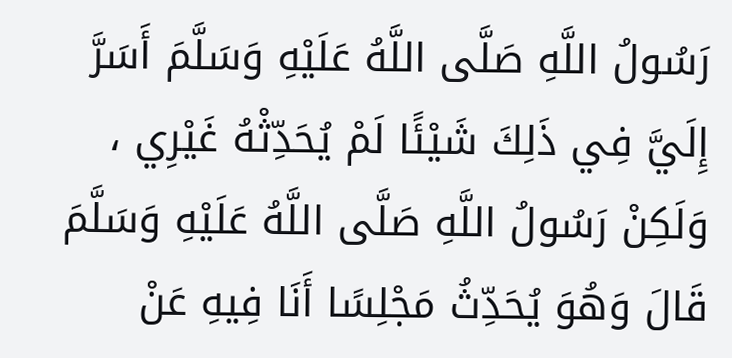رَسُولُ اللَّهِ صَلَّى اللَّهُ عَلَيْهِ وَسَلَّمَ أَسَرَّ إِلَيَّ فِي ذَلِكَ شَيْئًا لَمْ يُحَدِّثْهُ غَيْرِي ، وَلَكِنْ رَسُولُ اللَّهِ صَلَّى اللَّهُ عَلَيْهِ وَسَلَّمَ قَالَ وَهُوَ يُحَدِّثُ مَجْلِسًا أَنَا فِيهِ عَنْ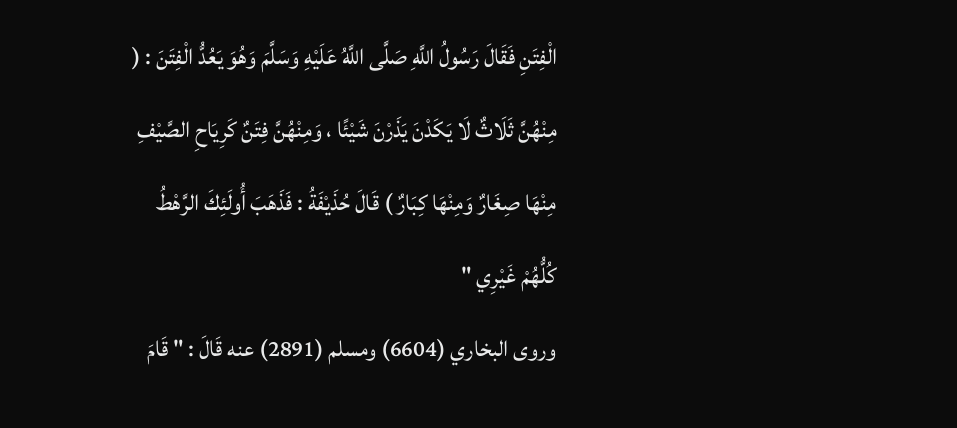الْفِتَنِ فَقَالَ رَسُولُ اللَّهِ صَلَّى اللَّهُ عَلَيْهِ وَسَلَّمَ وَهُوَ يَعُدُّ الْفِتَنَ : ( مِنْهُنَّ ثَلَاثٌ لَا يَكَدْنَ يَذَرْنَ شَيْئًا ، وَمِنْهُنَّ فِتَنٌ كَرِيَاحِ الصَّيْفِ مِنْهَا صِغَارٌ وَمِنْهَا كِبَارٌ ) قَالَ حُذَيْفَةُ : فَذَهَبَ أُولَئِكَ الرَّهْطُ كُلُّهُمْ غَيْرِي "
وروى البخاري (6604) ومسلم (2891) عنه قَالَ : " قَامَ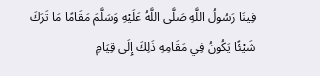فِينَا رَسُولُ اللَّهِ صَلَّى اللَّهُ عَلَيْهِ وَسَلَّمَ مَقَامًا مَا تَرَكَ شَيْئًا يَكُونُ فِي مَقَامِهِ ذَلِكَ إِلَى قِيَامِ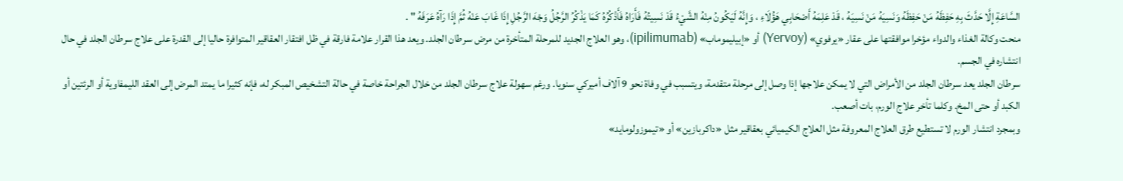السَّاعَةِ إِلَّا حَدَّثَ بِهِ حَفِظَهُ مَنْ حَفِظَهُ وَنَسِيَهُ مَنْ نَسِيَهُ ، قَدْ عَلِمَهُ أَصْحَابِي هَؤُلَاءِ ، وَإِنَّهُ لَيَكُونُ مِنْهُ الشَّيْءُ قَدْ نَسِيتُهُ فَأَرَاهُ فَأَذْكُرُهُ كَمَا يَذْكُرُ الرَّجُلُ وَجْهَ الرَّجُلِ إِذَا غَابَ عَنْهُ ثُمَّ إِذَا رَآهُ عَرَفَهُ " .
منحت وكالة الغذاء والدواء مؤخرا موافقتها على عقار «يرفوي» (Yervoy) أو «إبيليموماب» (ipilimumab)، وهو العلاج الجديد للمرحلة المتأخرة من مرض سرطان الجلد. ويعد هذا القرار علامة فارقة في ظل افتقار العقاقير المتوافرة حاليا إلى القدرة على علاج سرطان الجلد في حال انتشاره في الجسم.
سرطان الجلد يعد سرطان الجلد من الأمراض التي لا يمكن علاجها إذا وصل إلى مرحلة متقدمة، ويتسبب في وفاة نحو 9 آلاف أميركي سنويا. ورغم سهولة علاج سرطان الجلد من خلال الجراحة خاصة في حالة التشخيص المبكر له، فإنه كثيرا ما يمتد المرض إلى العقد الليمفاوية أو الرئتين أو الكبد أو حتى المخ. وكلما تأخر علاج الورم، بات أصعب.
وبمجرد انتشار الورم لا تستطيع طرق العلاج المعروفة مثل العلاج الكيميائي بعقاقير مثل «داكربازين» أو «تيموزولومايد»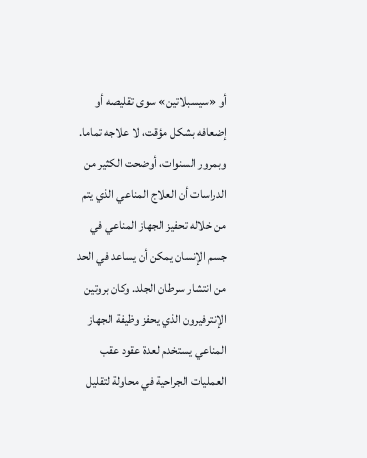أو «سيسبلاتين» سوى تقليصه أو إضعافه بشكل مؤقت، لا علاجه تماما.
وبمرور السنوات، أوضحت الكثير من الدراسات أن العلاج المناعي الذي يتم من خلاله تحفيز الجهاز المناعي في جسم الإنسان يمكن أن يساعد في الحد من انتشار سرطان الجلد. وكان بروتين الإنترفيرون الذي يحفز وظيفة الجهاز المناعي يستخدم لعدة عقود عقب العمليات الجراحية في محاولة لتقليل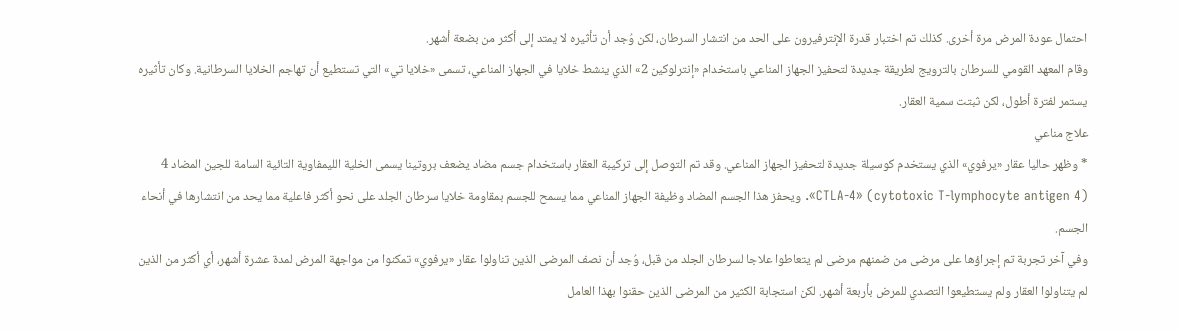احتمال عودة المرض مرة أخرى. كذلك تم اختبار قدرة الإنترفيرون على الحد من انتشار السرطان، لكن وُجد أن تأثيره لا يمتد إلى أكثر من بضعة أشهر.
وقام المعهد القومي للسرطان بالترويج لطريقة جديدة لتحفيز الجهاز المناعي باستخدام «إنترلوكين 2» الذي ينشط خلايا في الجهاز المناعي، تسمى «خلايا تي» التي تستطيع أن تهاجم الخلايا السرطانية. وكان تأثيره يستمر لفترة أطول، لكن ثبتت سمية العقار.
علاج مناعي
* وظهر حاليا عقار «يرفوي» الذي يستخدم كوسيلة جديدة لتحفيز الجهاز المناعي. وقد تم التوصل إلى تركيبة العقار باستخدام جسم مضاد يضعف بروتينا يسمى الخلية الليمفاوية التائية السامة للجين المضاد 4 (cytotoxic T-lymphocyte antigen 4) «CTLA-4». ويحفز هذا الجسم المضاد وظيفة الجهاز المناعي مما يسمح للجسم بمقاومة خلايا سرطان الجلد على نحو أكثر فاعلية مما يحد من انتشارها في أنحاء الجسم.
وفي آخر تجربة تم إجراؤها على مرضى من ضمنهم مرضى لم يتعاطوا علاجا لسرطان الجلد من قبل، وُجد أن نصف المرضى الذين تناولوا عقار «يرفوي» تمكنوا من مواجهة المرض لمدة عشرة أشهر، أي أكثر من الذين لم يتناولوا العقار ولم يستطيعوا التصدي للمرض بأربعة أشهر. لكن استجابة الكثير من المرضى الذين حقنوا بهذا العامل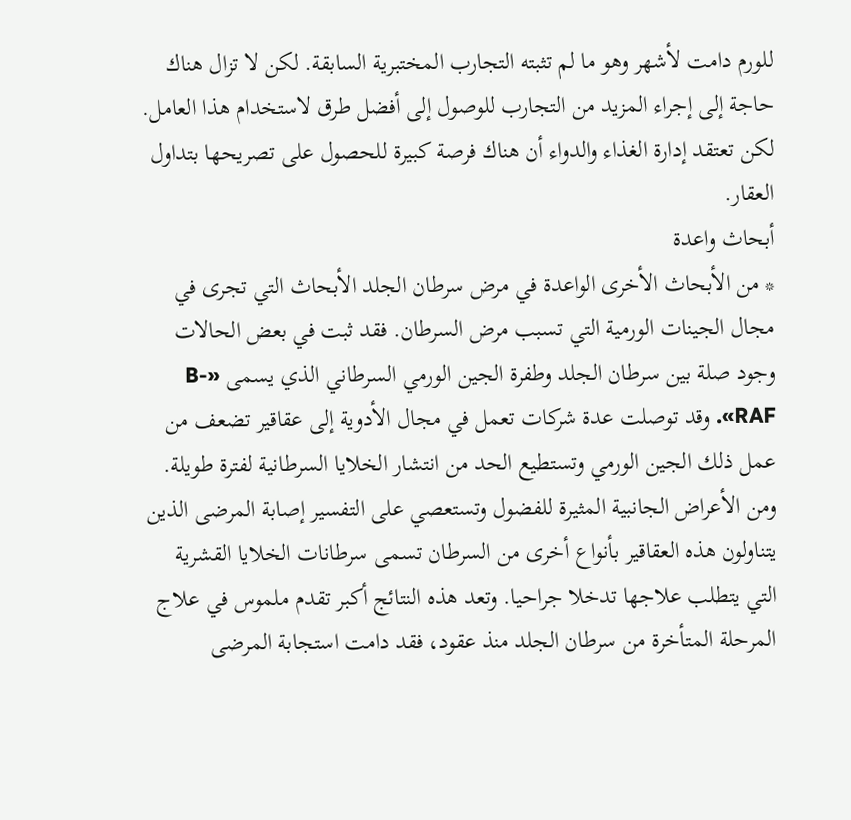للورم دامت لأشهر وهو ما لم تثبته التجارب المختبرية السابقة. لكن لا تزال هناك حاجة إلى إجراء المزيد من التجارب للوصول إلى أفضل طرق لاستخدام هذا العامل. لكن تعتقد إدارة الغذاء والدواء أن هناك فرصة كبيرة للحصول على تصريحها بتداول العقار.
أبحاث واعدة
* من الأبحاث الأخرى الواعدة في مرض سرطان الجلد الأبحاث التي تجرى في مجال الجينات الورمية التي تسبب مرض السرطان. فقد ثبت في بعض الحالات وجود صلة بين سرطان الجلد وطفرة الجين الورمي السرطاني الذي يسمى «B-RAF». وقد توصلت عدة شركات تعمل في مجال الأدوية إلى عقاقير تضعف من عمل ذلك الجين الورمي وتستطيع الحد من انتشار الخلايا السرطانية لفترة طويلة.
ومن الأعراض الجانبية المثيرة للفضول وتستعصي على التفسير إصابة المرضى الذين يتناولون هذه العقاقير بأنواع أخرى من السرطان تسمى سرطانات الخلايا القشرية التي يتطلب علاجها تدخلا جراحيا. وتعد هذه النتائج أكبر تقدم ملموس في علاج المرحلة المتأخرة من سرطان الجلد منذ عقود، فقد دامت استجابة المرضى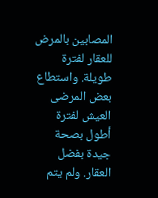المصابين بالمرض للعقار لفترة طويلة. واستطاع بعض المرضى العيش لفترة أطول بصحة جيدة بفضل العقار. ولم يتم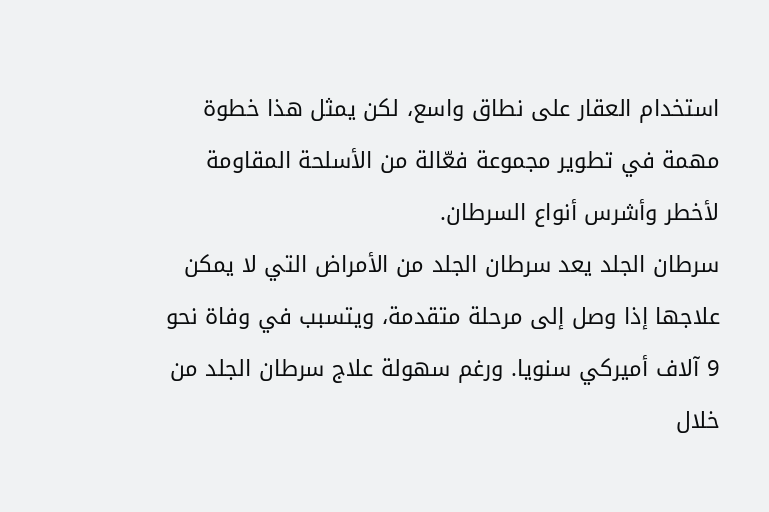استخدام العقار على نطاق واسع، لكن يمثل هذا خطوة مهمة في تطوير مجموعة فعّالة من الأسلحة المقاومة لأخطر وأشرس أنواع السرطان.
سرطان الجلد يعد سرطان الجلد من الأمراض التي لا يمكن علاجها إذا وصل إلى مرحلة متقدمة، ويتسبب في وفاة نحو 9 آلاف أميركي سنويا. ورغم سهولة علاج سرطان الجلد من خلال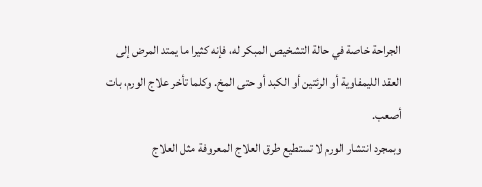الجراحة خاصة في حالة التشخيص المبكر له، فإنه كثيرا ما يمتد المرض إلى العقد الليمفاوية أو الرئتين أو الكبد أو حتى المخ. وكلما تأخر علاج الورم، بات أصعب.
وبمجرد انتشار الورم لا تستطيع طرق العلاج المعروفة مثل العلاج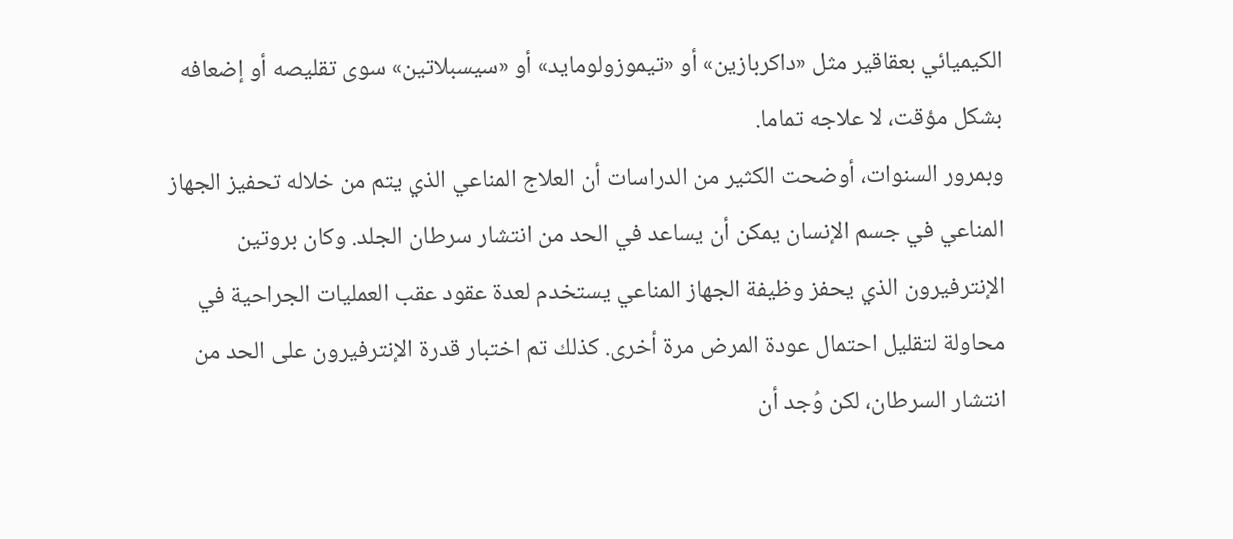الكيميائي بعقاقير مثل «داكربازين» أو «تيموزولومايد» أو «سيسبلاتين» سوى تقليصه أو إضعافه بشكل مؤقت، لا علاجه تماما.
وبمرور السنوات، أوضحت الكثير من الدراسات أن العلاج المناعي الذي يتم من خلاله تحفيز الجهاز المناعي في جسم الإنسان يمكن أن يساعد في الحد من انتشار سرطان الجلد. وكان بروتين الإنترفيرون الذي يحفز وظيفة الجهاز المناعي يستخدم لعدة عقود عقب العمليات الجراحية في محاولة لتقليل احتمال عودة المرض مرة أخرى. كذلك تم اختبار قدرة الإنترفيرون على الحد من انتشار السرطان، لكن وُجد أن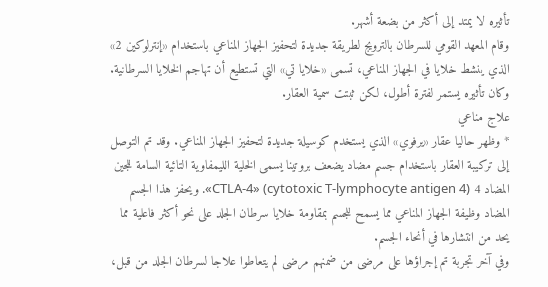تأثيره لا يمتد إلى أكثر من بضعة أشهر.
وقام المعهد القومي للسرطان بالترويج لطريقة جديدة لتحفيز الجهاز المناعي باستخدام «إنترلوكين 2» الذي ينشط خلايا في الجهاز المناعي، تسمى «خلايا تي» التي تستطيع أن تهاجم الخلايا السرطانية. وكان تأثيره يستمر لفترة أطول، لكن ثبتت سمية العقار.
علاج مناعي
* وظهر حاليا عقار «يرفوي» الذي يستخدم كوسيلة جديدة لتحفيز الجهاز المناعي. وقد تم التوصل إلى تركيبة العقار باستخدام جسم مضاد يضعف بروتينا يسمى الخلية الليمفاوية التائية السامة للجين المضاد 4 (cytotoxic T-lymphocyte antigen 4) «CTLA-4». ويحفز هذا الجسم المضاد وظيفة الجهاز المناعي مما يسمح للجسم بمقاومة خلايا سرطان الجلد على نحو أكثر فاعلية مما يحد من انتشارها في أنحاء الجسم.
وفي آخر تجربة تم إجراؤها على مرضى من ضمنهم مرضى لم يتعاطوا علاجا لسرطان الجلد من قبل،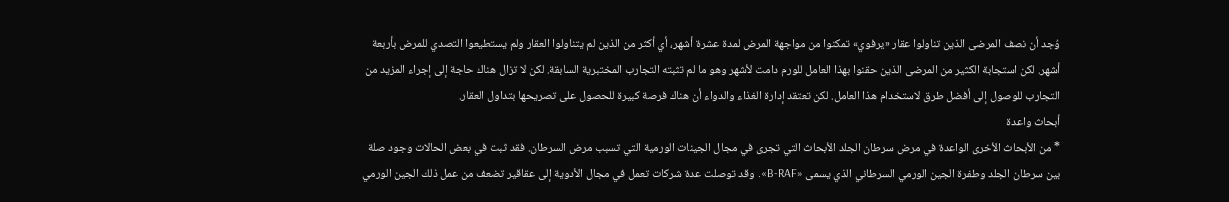وُجد أن نصف المرضى الذين تناولوا عقار «يرفوي» تمكنوا من مواجهة المرض لمدة عشرة أشهر، أي أكثر من الذين لم يتناولوا العقار ولم يستطيعوا التصدي للمرض بأربعة أشهر. لكن استجابة الكثير من المرضى الذين حقنوا بهذا العامل للورم دامت لأشهر وهو ما لم تثبته التجارب المختبرية السابقة. لكن لا تزال هناك حاجة إلى إجراء المزيد من التجارب للوصول إلى أفضل طرق لاستخدام هذا العامل. لكن تعتقد إدارة الغذاء والدواء أن هناك فرصة كبيرة للحصول على تصريحها بتداول العقار.
أبحاث واعدة
* من الأبحاث الأخرى الواعدة في مرض سرطان الجلد الأبحاث التي تجرى في مجال الجينات الورمية التي تسبب مرض السرطان. فقد ثبت في بعض الحالات وجود صلة بين سرطان الجلد وطفرة الجين الورمي السرطاني الذي يسمى «B-RAF». وقد توصلت عدة شركات تعمل في مجال الأدوية إلى عقاقير تضعف من عمل ذلك الجين الورمي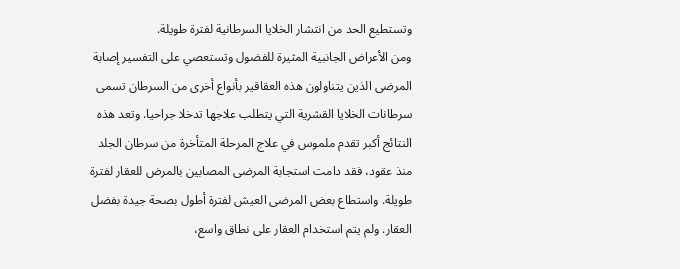وتستطيع الحد من انتشار الخلايا السرطانية لفترة طويلة.
ومن الأعراض الجانبية المثيرة للفضول وتستعصي على التفسير إصابة المرضى الذين يتناولون هذه العقاقير بأنواع أخرى من السرطان تسمى سرطانات الخلايا القشرية التي يتطلب علاجها تدخلا جراحيا. وتعد هذه النتائج أكبر تقدم ملموس في علاج المرحلة المتأخرة من سرطان الجلد منذ عقود، فقد دامت استجابة المرضى المصابين بالمرض للعقار لفترة طويلة. واستطاع بعض المرضى العيش لفترة أطول بصحة جيدة بفضل العقار. ولم يتم استخدام العقار على نطاق واسع،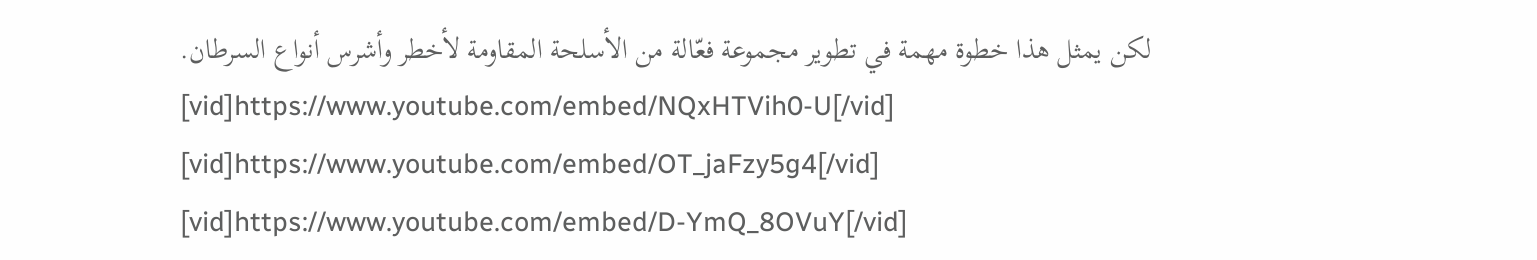لكن يمثل هذا خطوة مهمة في تطوير مجموعة فعّالة من الأسلحة المقاومة لأخطر وأشرس أنواع السرطان.
[vid]https://www.youtube.com/embed/NQxHTVih0-U[/vid]
[vid]https://www.youtube.com/embed/OT_jaFzy5g4[/vid]
[vid]https://www.youtube.com/embed/D-YmQ_8OVuY[/vid]